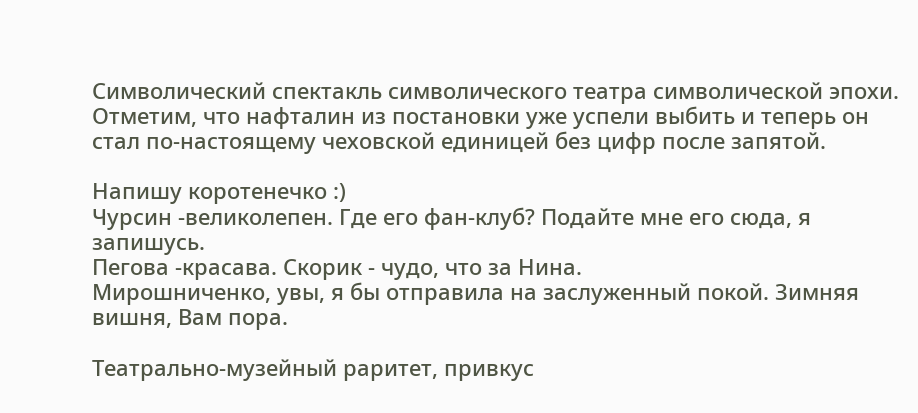Символический спектакль символического театра символической эпохи. Отметим, что нафталин из постановки уже успели выбить и теперь он стал по-настоящему чеховской единицей без цифр после запятой.

Напишу коротенечко :)
Чурсин -великолепен. Где его фан-клуб? Подайте мне его сюда, я запишусь.
Пегова -красава. Скорик - чудо, что за Нина.
Мирошниченко, увы, я бы отправила на заслуженный покой. Зимняя вишня, Вам пора.

Театрально-музейный раритет, привкус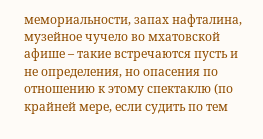мемориальности, запах нафталина, музейное чучело во мхатовской афише – такие встречаются пусть и не определения, но опасения по отношению к этому спектаклю (по крайней мере, если судить по тем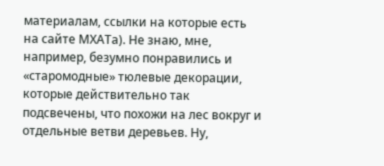материалам, ссылки на которые есть на сайте МХАТа). Не знаю, мне, например, безумно понравились и «старомодные» тюлевые декорации, которые действительно так подсвечены, что похожи на лес вокруг и отдельные ветви деревьев. Ну,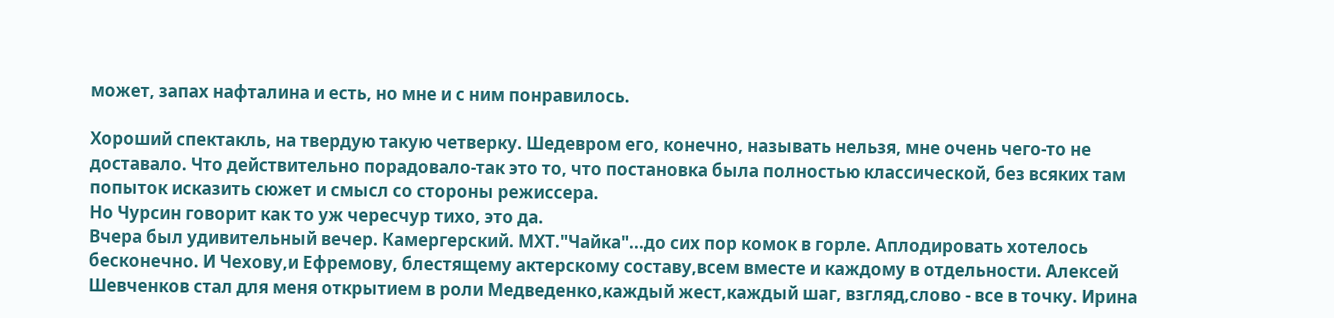может, запах нафталина и есть, но мне и с ним понравилось.

Хороший спектакль, на твердую такую четверку. Шедевром его, конечно, называть нельзя, мне очень чего-то не доставало. Что действительно порадовало-так это то, что постановка была полностью классической, без всяких там попыток исказить сюжет и смысл со стороны режиссера.
Но Чурсин говорит как то уж чересчур тихо, это да.
Вчера был удивительный вечер. Камергерский. МХТ."Чайка"...до сих пор комок в горле. Аплодировать хотелось бесконечно. И Чехову,и Ефремову, блестящему актерскому составу,всем вместе и каждому в отдельности. Алексей Шевченков стал для меня открытием в роли Медведенко,каждый жест,каждый шаг, взгляд,слово - все в точку. Ирина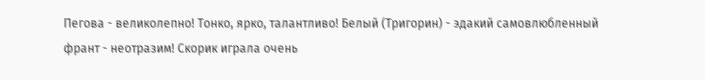Пегова - великолепно! Тонко, ярко, талантливо! Белый (Тригорин) - эдакий самовлюбленный франт - неотразим! Скорик играла очень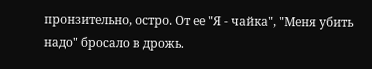пронзительно, остро. От ее "Я - чайка", "Меня убить надо" бросало в дрожь.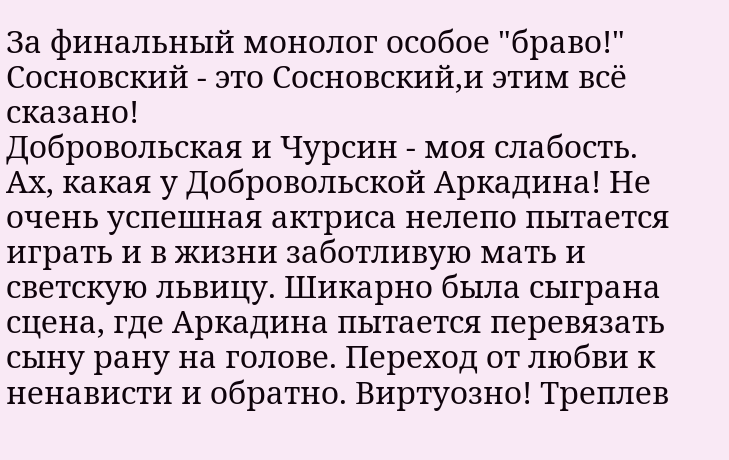За финальный монолог особое "браво!"
Сосновский - это Сосновский,и этим всё сказано!
Добровольская и Чурсин - моя слабость. Ах, какая у Добровольской Аркадина! Не очень успешная актриса нелепо пытается играть и в жизни заботливую мать и светскую львицу. Шикарно была сыграна сцена, где Аркадина пытается перевязать сыну рану на голове. Переход от любви к ненависти и обратно. Виртуозно! Треплев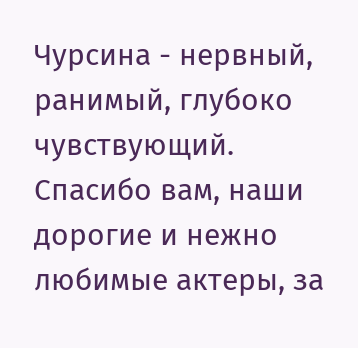Чурсина - нервный, ранимый, глубоко чувствующий.
Спасибо вам, наши дорогие и нежно любимые актеры, за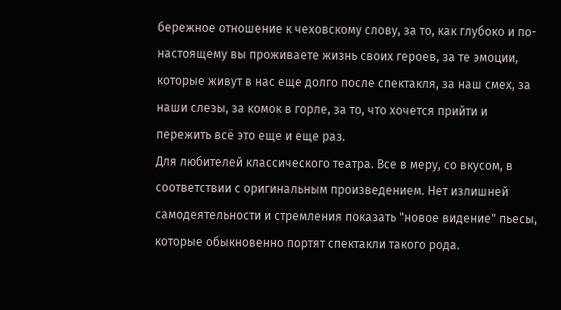бережное отношение к чеховскому слову, за то, как глубоко и по-настоящему вы проживаете жизнь своих героев, за те эмоции, которые живут в нас еще долго после спектакля, за наш смех, за наши слезы, за комок в горле, за то, что хочется прийти и пережить всё это еще и еще раз.
Для любителей классического театра. Все в меру, со вкусом, в соответствии с оригинальным произведением. Нет излишней самодеятельности и стремления показать "новое видение" пьесы, которые обыкновенно портят спектакли такого рода.